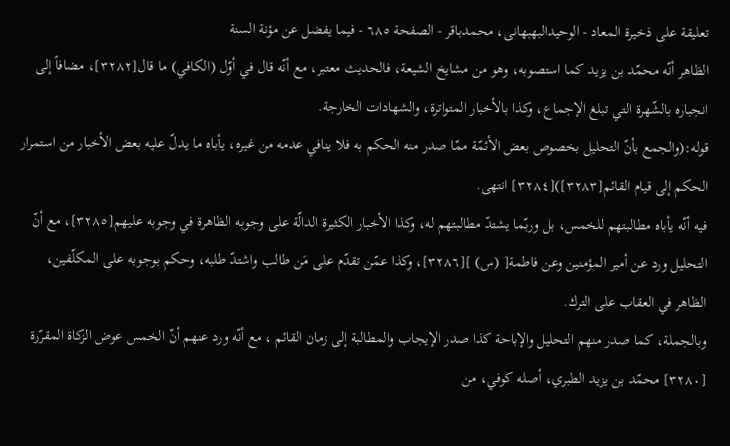تعلیقة علی ذخیرة المعاد - الوحیدالبهبهانی، محمدباقر - الصفحة ٦٨٥ - فيما يفضل عن مؤنة السنة
الظاهر أنّه محمّد بن يزيد كما استصوبه، وهو من مشايخ الشيعة، فالحديث معتبر، مع أنّه قال في أوّل (الكافي) ما قال[٣٢٨٢]، مضافاً إلى انجباره بالشّهرة التي تبلغ الإجماع، وكذا بالأخبار المتواترة، والشهادات الخارجة.
قوله:(والجمع بأنّ التحليل بخصوص بعض الأئمّة ممّا صدر منه الحكم به فلا ينافي عدمه من غيره، يأباه ما يدلّ عليه بعض الأخبار من استمرار الحكم إلى قيام القائم[٣٢٨٣])[٣٢٨٤] انتهى.
فيه أنّه يأباه مطالبتهم للخمس، بل وربّما يشتدّ مطالبتهم له، وكذا الأخبار الكثيرة الدالّة على وجوبه الظاهرة في وجوبه عليهم[٣٢٨٥]، مع أنّ التحليل ورد عن أمير المؤمنين وعن فاطمة[ (س) ][٣٢٨٦]، وكذا عمّن تقدّم على مَن طالب واشتدّ طلبه، وحكم بوجوبه على المكلّفين، الظاهر في العقاب على الترك.
وبالجملة، كما صدر منهم التحليل والإباحة كذا صدر الإيجاب والمطالبة إلى زمان القائم ، مع أنّه ورد عنهم أنّ الخمس عوض الزكاة المقرّرة
[٣٢٨٠] محمّد بن يزيد الطبري، أصله كوفي، من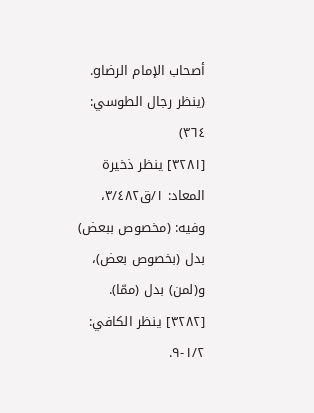أصحاب الإمام الرضاg. (ينظر رجال الطوسي: ٣٦٤)
[٣٢٨١] ينظر ذخيرة المعاد: ١/ق٣/٤٨٢، وفيه: (مخصوص ببعض) بدل (بخصوص بعض)، و(لمن) بدل (ممّا).
[٣٢٨٢] ينظر الكافي: ١/٢-٩.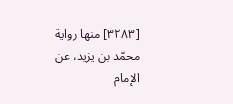[٣٢٨٣] منها رواية محمّد بن يزيد، عن الإمام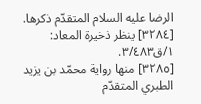الرضا علیه السلام المتقدّم ذكرها.
[٣٢٨٤] ينظر ذخيرة المعاد: ١/ق٣/٤٨٣.
[٣٢٨٥] منها رواية محمّد بن يزيد الطبري المتقدّم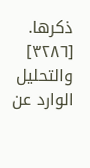ذكرها.
[٣٢٨٦] والتحليل الوارد عن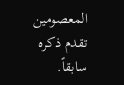المعصومين تقدم ذكره سابقاً.